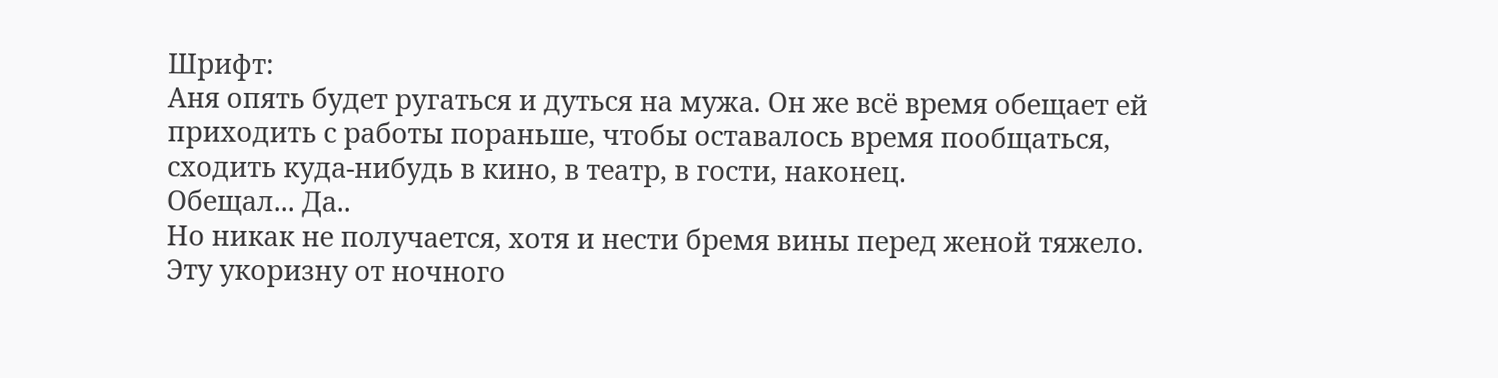Шрифт:
Аня опять будет ругаться и дуться на мужа. Он же всё время обещает ей приходить с работы пораньше, чтобы оставалось время пообщаться, сходить куда-нибудь в кино, в театр, в гости, наконец.
Обещал... Да..
Но никак не получается, хотя и нести бремя вины перед женой тяжело. Эту укоризну от ночного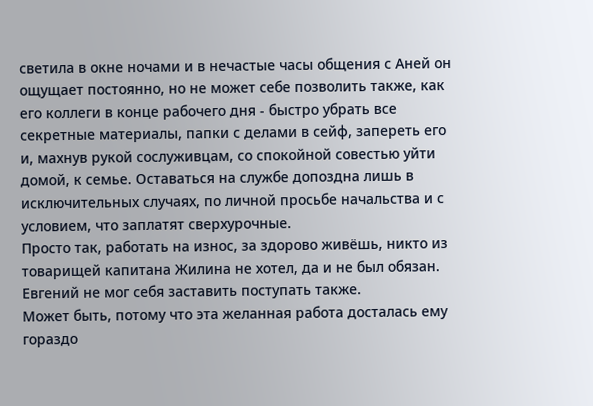светила в окне ночами и в нечастые часы общения с Аней он ощущает постоянно, но не может себе позволить также, как его коллеги в конце рабочего дня - быстро убрать все секретные материалы, папки с делами в сейф, запереть его и, махнув рукой сослуживцам, со спокойной совестью уйти домой, к семье. Оставаться на службе допоздна лишь в исключительных случаях, по личной просьбе начальства и с условием, что заплатят сверхурочные.
Просто так, работать на износ, за здорово живёшь, никто из товарищей капитана Жилина не хотел, да и не был обязан.
Евгений не мог себя заставить поступать также.
Может быть, потому что эта желанная работа досталась ему гораздо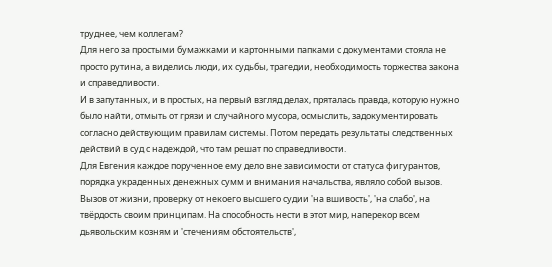труднее, чем коллегам?
Для него за простыми бумажками и картонными папками с документами стояла не просто рутина, а виделись люди, их судьбы, трагедии, необходимость торжества закона и справедливости.
И в запутанных, и в простых, на первый взгляд делах, пряталась правда, которую нужно было найти, отмыть от грязи и случайного мусора, осмыслить, задокументировать согласно действующим правилам системы. Потом передать результаты следственных действий в суд с надеждой, что там решат по справедливости.
Для Евгения каждое порученное ему дело вне зависимости от статуса фигурантов, порядка украденных денежных сумм и внимания начальства, являло собой вызов. Вызов от жизни, проверку от некоего высшего судии 'на вшивость', 'на слабо', на твёрдость своим принципам. На способность нести в этот мир, наперекор всем дьявольским козням и 'стечениям обстоятельств',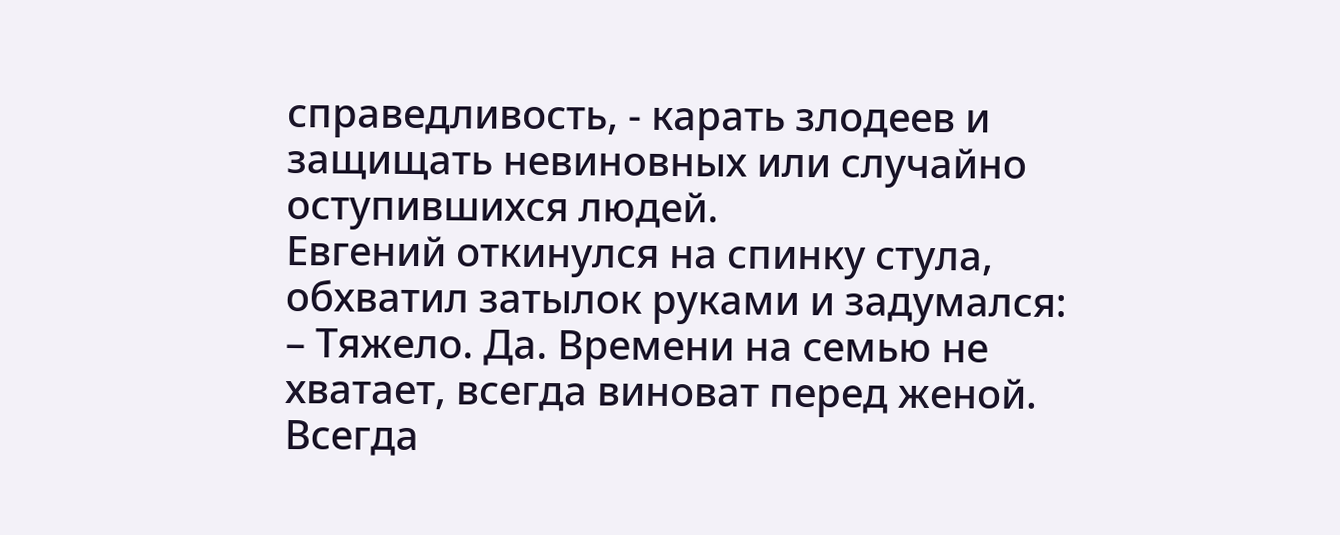справедливость, - карать злодеев и защищать невиновных или случайно оступившихся людей.
Евгений откинулся на спинку стула, обхватил затылок руками и задумался:
– Тяжело. Да. Времени на семью не хватает, всегда виноват перед женой. Всегда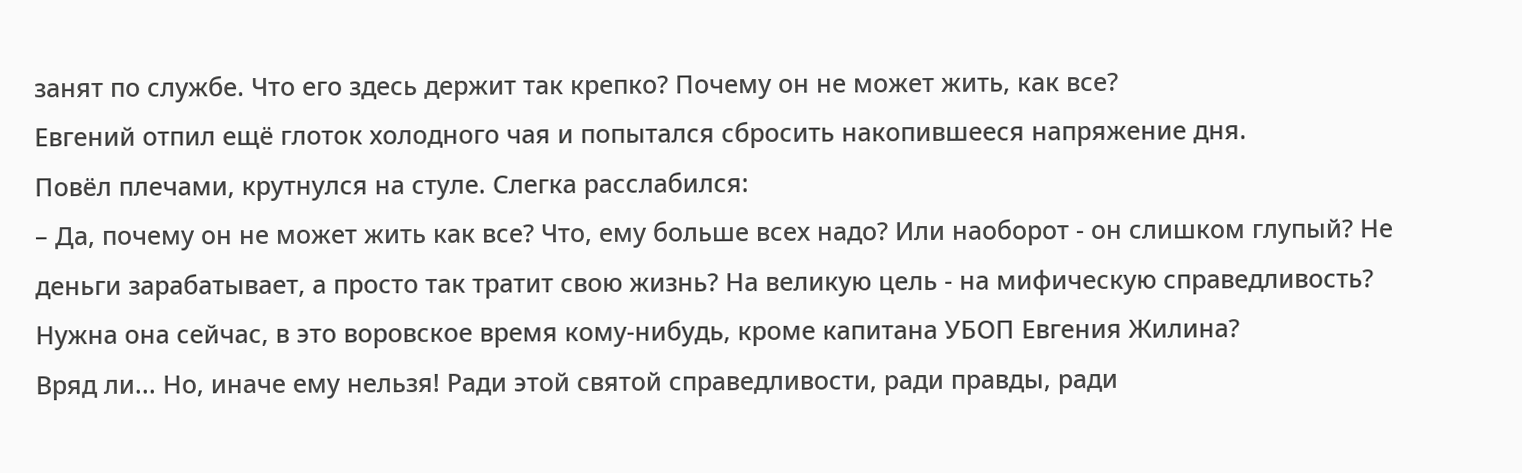занят по службе. Что его здесь держит так крепко? Почему он не может жить, как все?
Евгений отпил ещё глоток холодного чая и попытался сбросить накопившееся напряжение дня.
Повёл плечами, крутнулся на стуле. Слегка расслабился:
– Да, почему он не может жить как все? Что, ему больше всех надо? Или наоборот - он слишком глупый? Не деньги зарабатывает, а просто так тратит свою жизнь? На великую цель - на мифическую справедливость? Нужна она сейчас, в это воровское время кому-нибудь, кроме капитана УБОП Евгения Жилина?
Вряд ли... Но, иначе ему нельзя! Ради этой святой справедливости, ради правды, ради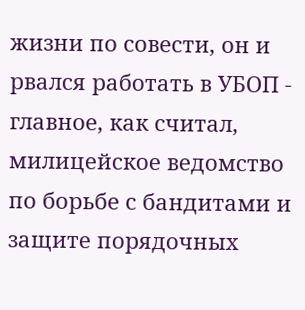жизни по совести, он и рвался работать в УБОП - главное, как считал, милицейское ведомство по борьбе с бандитами и защите порядочных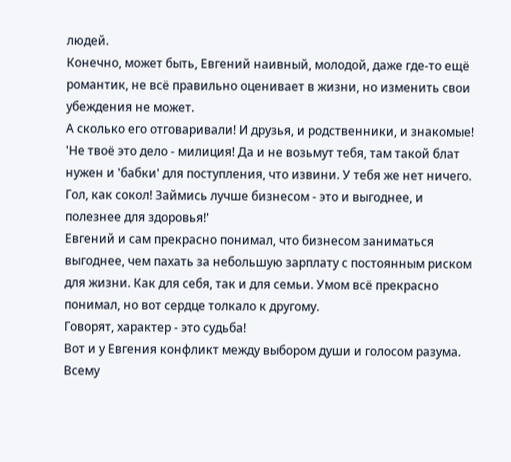людей.
Конечно, может быть, Евгений наивный, молодой, даже где-то ещё романтик, не всё правильно оценивает в жизни, но изменить свои убеждения не может.
А сколько его отговаривали! И друзья, и родственники, и знакомые!
'Не твоё это дело - милиция! Да и не возьмут тебя, там такой блат нужен и 'бабки' для поступления, что извини. У тебя же нет ничего. Гол, как сокол! Займись лучше бизнесом - это и выгоднее, и полезнее для здоровья!'
Евгений и сам прекрасно понимал, что бизнесом заниматься выгоднее, чем пахать за небольшую зарплату с постоянным риском для жизни. Как для себя, так и для семьи. Умом всё прекрасно понимал, но вот сердце толкало к другому.
Говорят, характер - это судьба!
Вот и у Евгения конфликт между выбором души и голосом разума. Всему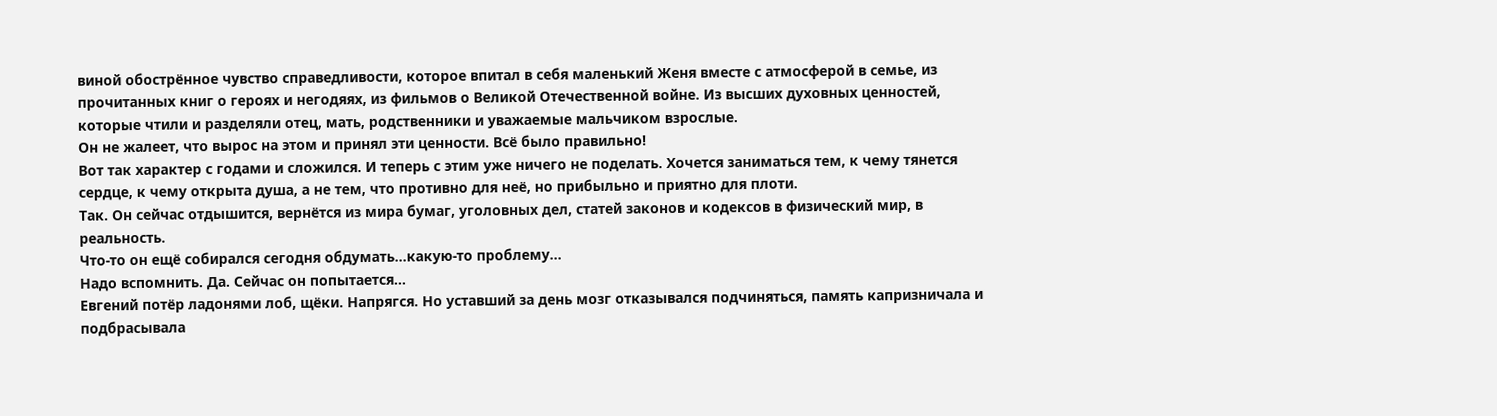виной обострённое чувство справедливости, которое впитал в себя маленький Женя вместе с атмосферой в семье, из прочитанных книг о героях и негодяях, из фильмов о Великой Отечественной войне. Из высших духовных ценностей, которые чтили и разделяли отец, мать, родственники и уважаемые мальчиком взрослые.
Он не жалеет, что вырос на этом и принял эти ценности. Всё было правильно!
Вот так характер с годами и сложился. И теперь с этим уже ничего не поделать. Хочется заниматься тем, к чему тянется сердце, к чему открыта душа, а не тем, что противно для неё, но прибыльно и приятно для плоти.
Так. Он сейчас отдышится, вернётся из мира бумаг, уголовных дел, статей законов и кодексов в физический мир, в реальность.
Что-то он ещё собирался сегодня обдумать...какую-то проблему...
Надо вспомнить. Да. Сейчас он попытается...
Евгений потёр ладонями лоб, щёки. Напрягся. Но уставший за день мозг отказывался подчиняться, память капризничала и подбрасывала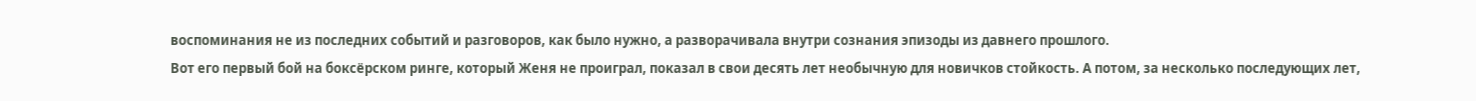воспоминания не из последних событий и разговоров, как было нужно, а разворачивала внутри сознания эпизоды из давнего прошлого.
Вот его первый бой на боксёрском ринге, который Женя не проиграл, показал в свои десять лет необычную для новичков стойкость. А потом, за несколько последующих лет,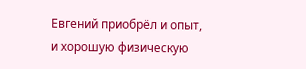Евгений приобрёл и опыт, и хорошую физическую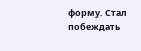форму. Стал побеждать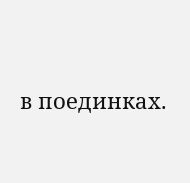в поединках.